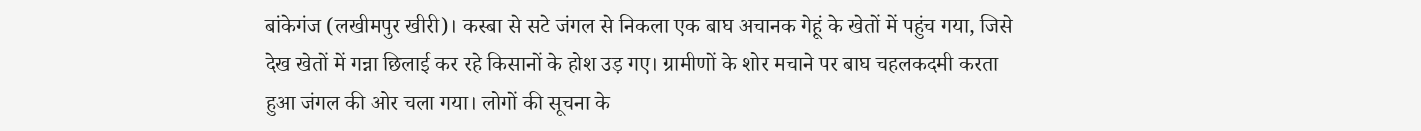बांकेगंज (लखीमपुर खीरी)। कस्बा से सटे जंगल से निकला एक बाघ अचानक गेहूं के खेतों में पहुंच गया, जिसे देख खेतों में गन्ना छिलाई कर रहे किसानों के होश उड़ गए। ग्रामीणों के शोर मचाने पर बाघ चहलकदमी करता हुआ जंगल की ओर चला गया। लोगों की सूचना के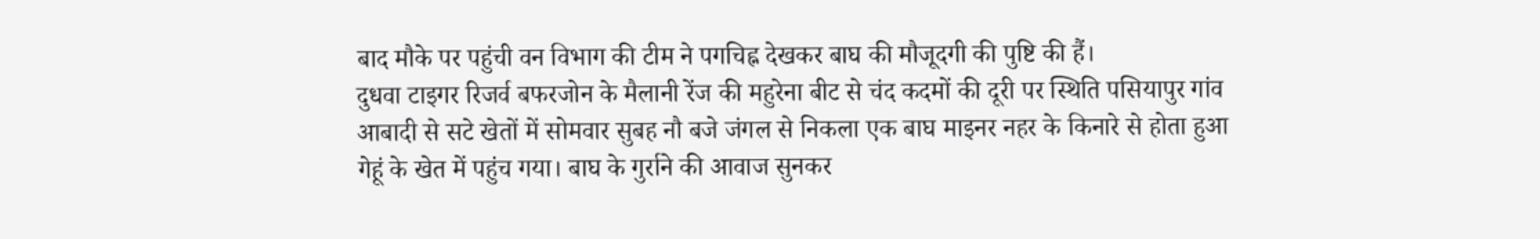बाद मौके पर पहुंची वन विभाग की टीम ने पगचिह्न देखकर बाघ की मौजूदगी की पुष्टि की हैं।
दुधवा टाइगर रिजर्व बफरजोन के मैलानी रेंज की महुरेना बीट से चंद कदमों की दूरी पर स्थिति पसियापुर गांव आबादी से सटे खेतों में सोमवार सुबह नौ बजे जंगल से निकला एक बाघ माइनर नहर के किनारे से होता हुआ गेहूं के खेत में पहुंच गया। बाघ के गुर्राने की आवाज सुनकर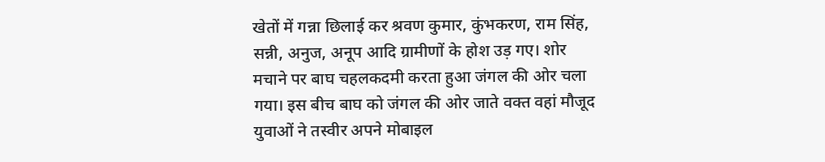खेतों में गन्ना छिलाई कर श्रवण कुमार, कुंभकरण, राम सिंह, सन्नी, अनुज, अनूप आदि ग्रामीणों के होश उड़ गए। शोर मचाने पर बाघ चहलकदमी करता हुआ जंगल की ओर चला गया। इस बीच बाघ को जंगल की ओर जाते वक्त वहां मौजूद युवाओं ने तस्वीर अपने मोबाइल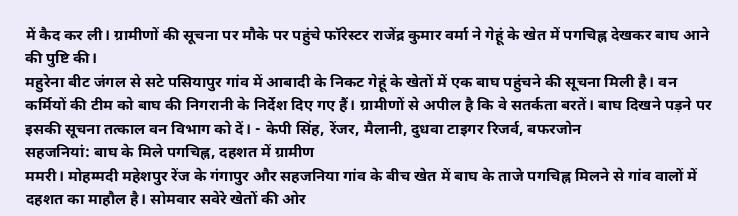में कैद कर ली। ग्रामीणों की सूचना पर मौके पर पहुंचे फॉरेस्टर राजेंद्र कुमार वर्मा ने गेहूं के खेत में पगचिह्न देखकर बाघ आने की पुष्टि की।
महुरेना बीट जंगल से सटे पसियापुर गांव में आबादी के निकट गेहूं के खेतों में एक बाघ पहुंचने की सूचना मिली है। वन कर्मियों की टीम को बाघ की निगरानी के निर्देश दिए गए हैं। ग्रामीणों से अपील है कि वे सतर्कता बरतें। बाघ दिखने पड़ने पर इसकी सूचना तत्काल वन विभाग को दें। - केपी सिंह, रेंजर, मैलानी, दुधवा टाइगर रिजर्व, बफरजोन
सहजनियां: बाघ के मिले पगचिह्न, दहशत में ग्रामीण
ममरी। मोहम्मदी महेशपुर रेंज के गंगापुर और सहजनिया गांव के बीच खेत में बाघ के ताजे पगचिह्न मिलने से गांव वालों में दहशत का माहौल है। सोमवार सवेरे खेतों की ओर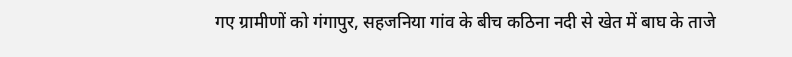गए ग्रामीणों को गंगापुर, सहजनिया गांव के बीच कठिना नदी से खेत में बाघ के ताजे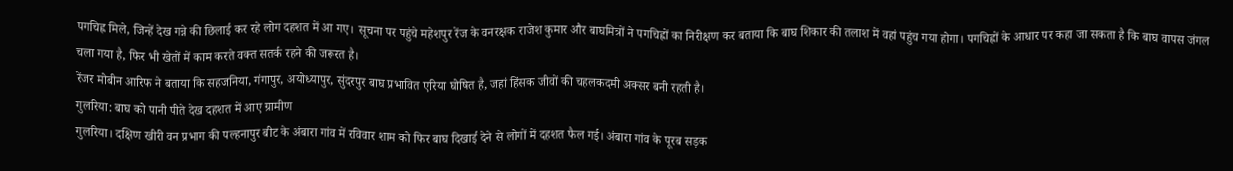पगचिह्न मिले, जिन्हें देख गन्ने की छिलाई कर रहे लोग दहशत में आ गए। सूचना पर पहुंचे महेशपुर रेंज के वनरक्षक राजेश कुमार और बाघमित्रों ने पगचिह्नों का निरीक्षण कर बताया कि बाघ शिकार की तलाश में वहां पहुंच गया होगा। पगचिह्नों के आधार पर कहा जा सकता है कि बाघ वापस जंगल चला गया है, फिर भी खेतों में काम करते वक्त सतर्क रहने की जरूरत है।
रेंजर मोबीन आरिफ ने बताया कि सहजनिया, गंगापुर, अयोध्यापुर, सुंदरपुर बाघ प्रभावित एरिया घोषित है, जहां हिंसक जीवों की चहलकदमी अक्सर बनी रहती है।
गुलरिया: बाघ को पानी पीते देख दहशत में आए ग्रामीण
गुलरिया। दक्षिण खीरी वन प्रभाग की पल्हनापुर बीट के अंबारा गांव में रविवार शाम को फिर बाघ दिखाई देने से लोगों में दहशत फैल गई। अंबारा गांव के पूरब सड़क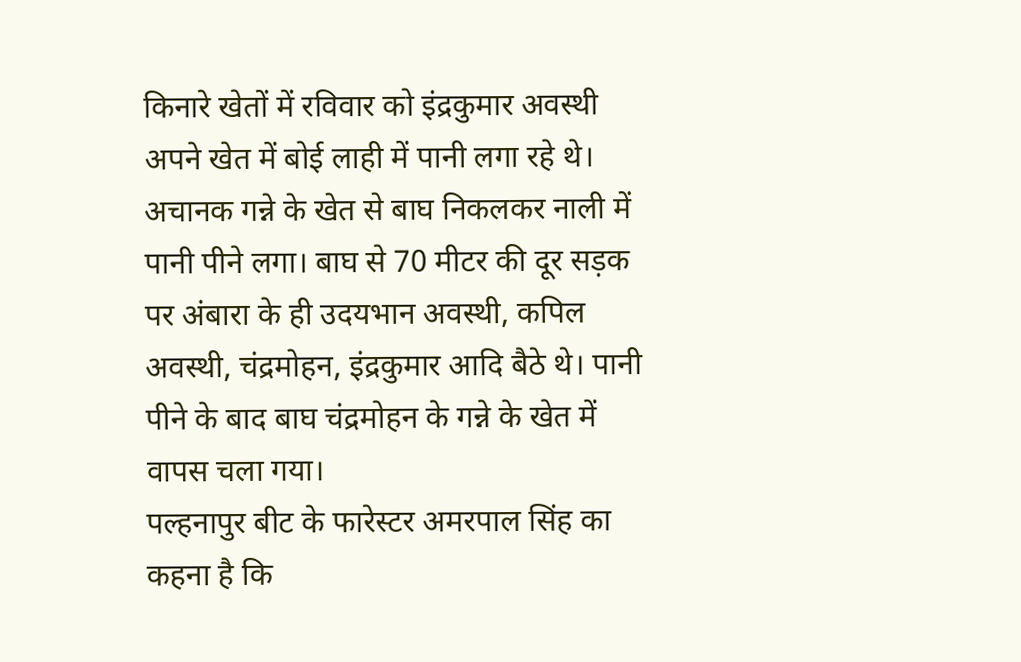किनारे खेतों में रविवार को इंद्रकुमार अवस्थी अपने खेत में बोई लाही में पानी लगा रहे थे। अचानक गन्ने के खेत से बाघ निकलकर नाली में पानी पीने लगा। बाघ से 70 मीटर की दूर सड़क पर अंबारा के ही उदयभान अवस्थी, कपिल अवस्थी, चंद्रमोहन, इंद्रकुमार आदि बैठे थे। पानी पीने के बाद बाघ चंद्रमोहन के गन्ने के खेत में वापस चला गया।
पल्हनापुर बीट के फारेस्टर अमरपाल सिंह का कहना है कि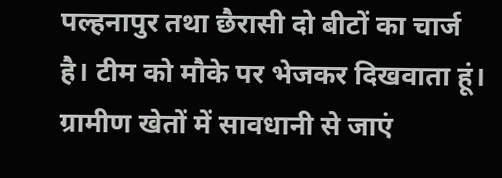पल्हनापुर तथा छैरासी दो बीटों का चार्ज है। टीम को मौके पर भेजकर दिखवाता हूं। ग्रामीण खेतों में सावधानी से जाएं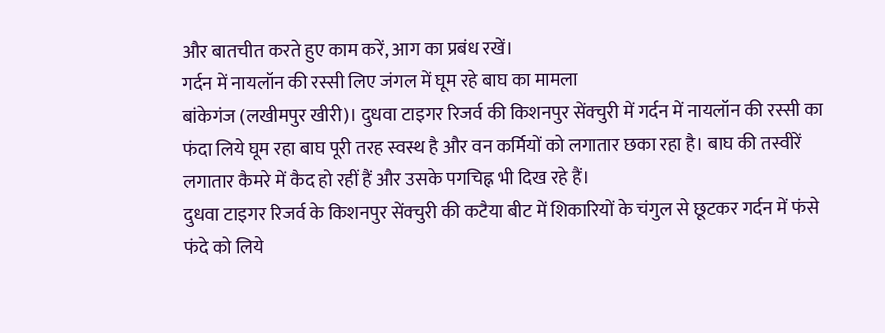और बातचीत करते हुए काम करें, आग का प्रबंध रखें।
गर्दन में नायलॉन की रस्सी लिए जंगल में घूम रहे बाघ का मामला
बांकेगंज (लखीमपुर खीरी)। दुधवा टाइगर रिजर्व की किशनपुर सेंक्चुरी में गर्दन में नायलॉन की रस्सी का फंदा लिये घूम रहा बाघ पूरी तरह स्वस्थ है और वन कर्मियों को लगातार छका रहा है। बाघ की तस्वीरें लगातार कैमरे में कैद हो रहीं हैं और उसके पगचिह्न भी दिख रहे हैं।
दुधवा टाइगर रिजर्व के किशनपुर सेंक्चुरी की कटैया बीट में शिकारियों के चंगुल से छूटकर गर्दन में फंसे फंदे को लिये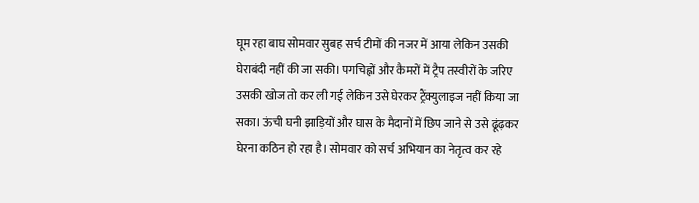घूम रहा बाघ सोमवार सुबह सर्च टीमों की नजर में आया लेकिन उसकी घेराबंदी नहीं की जा सकी। पगचिह्नों और कैमरों में ट्रैप तस्वीरों के जरिए उसकी खोज तो कर ली गई लेकिन उसे घेरकर ट्रैंक्युलाइज नहीं किया जा सका। ऊंची घनी झाड़ियों और घास के मैदानों में छिप जाने से उसे ढूंढ़कर घेरना कठिन हो रहा है। सोमवार को सर्च अभियान का नेतृत्व कर रहे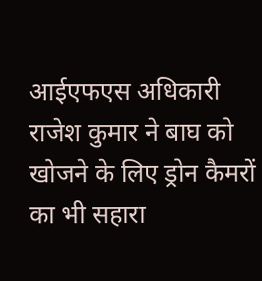आईएफएस अधिकारी राजेश कुमार ने बाघ को खोजने के लिए ड्रोन कैमरों का भी सहारा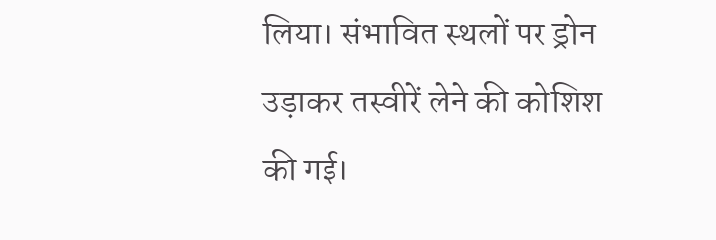लिया। संभावित स्थलों पर ड्रोन उड़ाकर तस्वीरें लेने की कोशिश की गई।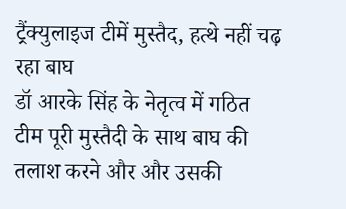ट्रैंक्युलाइज टीमें मुस्तैद, हत्थे नहीं चढ़ रहा बाघ
डॉ आरके सिंह के नेतृत्व में गठित टीम पूरी मुस्तैदी के साथ बाघ की तलाश करने और और उसकी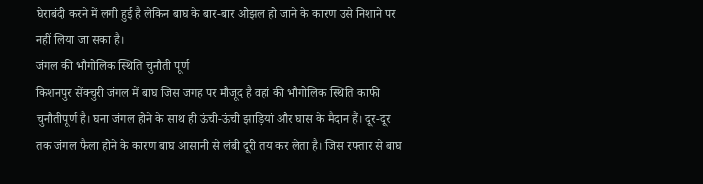घेराबंदी करने में लगी हुई है लेकिन बाघ के बार-बार ओझल हो जाने के कारण उसे निशाने पर नहीं लिया जा सका है।
जंगल की भौगोलिक स्थिति चुनौती पूर्ण
किशनपुर सेंक्चुरी जंगल में बाघ जिस जगह पर मौजूद है वहां की भौगोलिक स्थिति काफी चुनौतीपूर्ण है। घना जंगल होने के साथ ही ऊंची-ऊंची झाड़ियां और घास के मैदान हैं। दूर-दूर तक जंगल फैला होने के कारण बाघ आसानी से लंबी दूरी तय कर लेता है। जिस रफ्तार से बाघ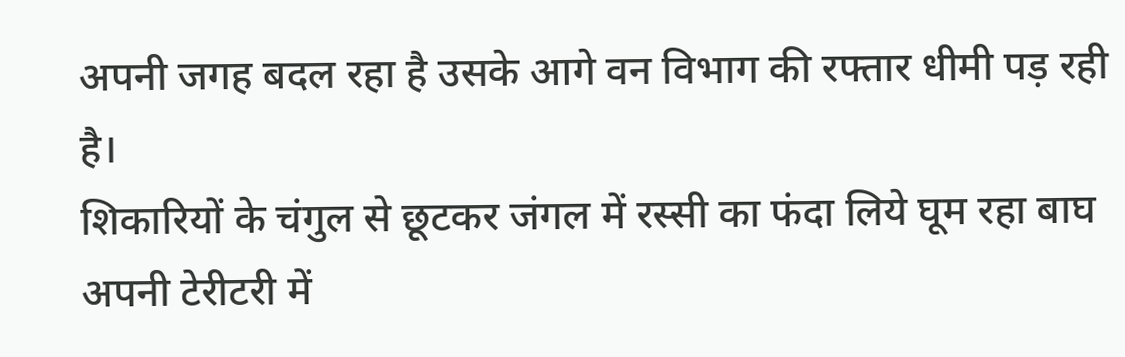अपनी जगह बदल रहा है उसके आगे वन विभाग की रफ्तार धीमी पड़ रही है।
शिकारियों के चंगुल से छूटकर जंगल में रस्सी का फंदा लिये घूम रहा बाघ अपनी टेरीटरी में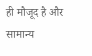ही मौजूद है और सामान्य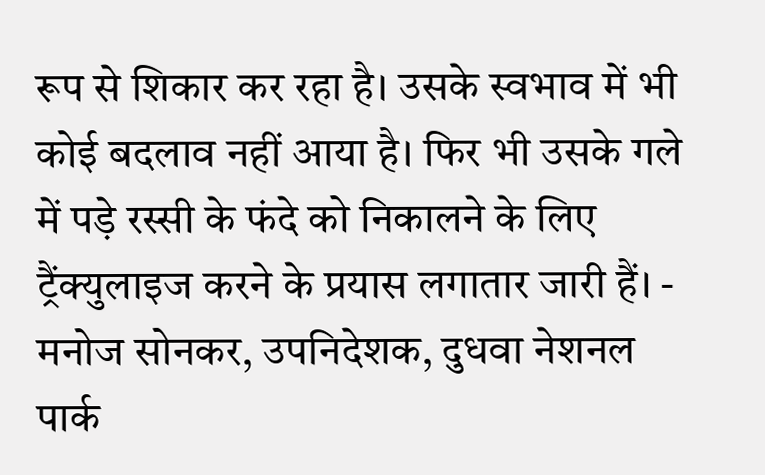रूप से शिकार कर रहा है। उसके स्वभाव में भी कोई बदलाव नहीं आया है। फिर भी उसके गले में पड़े रस्सी के फंदे को निकालने के लिए ट्रैंक्युलाइज करने के प्रयास लगातार जारी हैं। - मनोज सोनकर, उपनिदेशक, दुधवा नेशनल पार्क